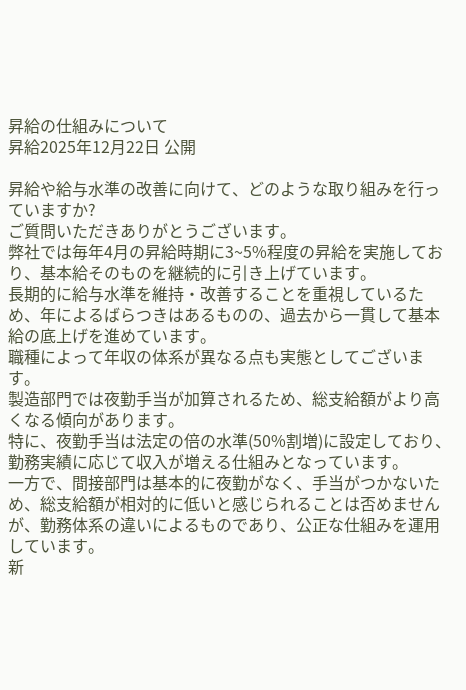昇給の仕組みについて
昇給2025年12月22日 公開

昇給や給与水準の改善に向けて、どのような取り組みを行っていますか?
ご質問いただきありがとうございます。
弊社では毎年4月の昇給時期に3~5%程度の昇給を実施しており、基本給そのものを継続的に引き上げています。
長期的に給与水準を維持・改善することを重視しているため、年によるばらつきはあるものの、過去から一貫して基本給の底上げを進めています。
職種によって年収の体系が異なる点も実態としてございます。
製造部門では夜勤手当が加算されるため、総支給額がより高くなる傾向があります。
特に、夜勤手当は法定の倍の水準(50%割増)に設定しており、勤務実績に応じて収入が増える仕組みとなっています。
一方で、間接部門は基本的に夜勤がなく、手当がつかないため、総支給額が相対的に低いと感じられることは否めませんが、勤務体系の違いによるものであり、公正な仕組みを運用しています。
新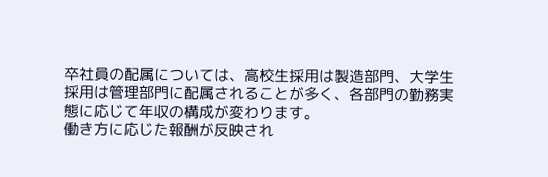卒社員の配属については、高校生採用は製造部門、大学生採用は管理部門に配属されることが多く、各部門の勤務実態に応じて年収の構成が変わります。
働き方に応じた報酬が反映され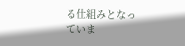る仕組みとなっていま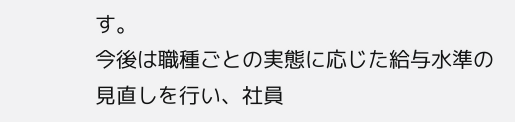す。
今後は職種ごとの実態に応じた給与水準の見直しを行い、社員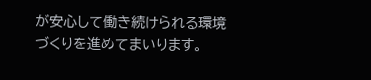が安心して働き続けられる環境づくりを進めてまいります。